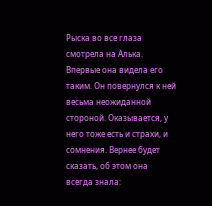Рыска во все глаза смотрела на Алька. Впервые она видела его таким. Он повернулся к ней весьма неожиданной стороной. Оказывается, у него тоже есть и страхи, и сомнения. Вернее будет сказать, об этом она всегда знала: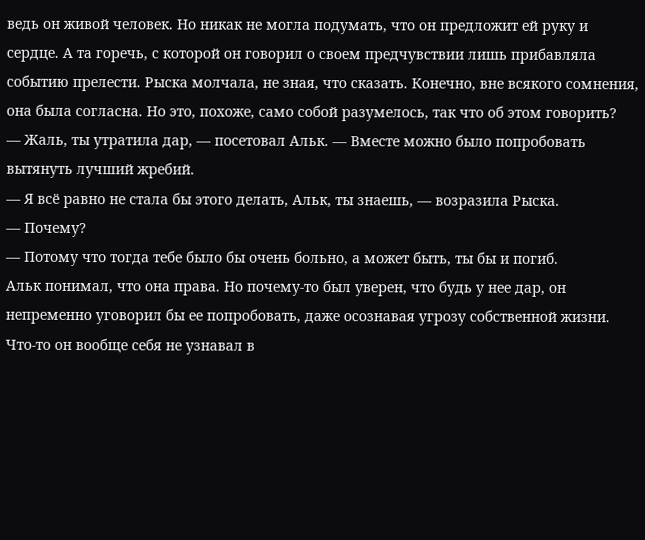ведь он живой человек. Но никак не могла подумать, что он предложит ей руку и сердце. А та горечь, с которой он говорил о своем предчувствии лишь прибавляла событию прелести. Рыска молчала, не зная, что сказать. Конечно, вне всякого сомнения, она была согласна. Но это, похоже, само собой разумелось, так что об этом говорить?
— Жаль, ты утратила дар, — посетовал Альк. — Вместе можно было попробовать вытянуть лучший жребий.
— Я всё равно не стала бы этого делать, Альк, ты знаешь, — возразила Рыска.
— Почему?
— Потому что тогда тебе было бы очень больно, а может быть, ты бы и погиб.
Альк понимал, что она права. Но почему-то был уверен, что будь у нее дар, он непременно уговорил бы ее попробовать, даже осознавая угрозу собственной жизни. Что-то он вообще себя не узнавал в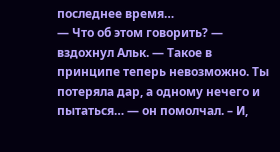последнее время…
— Что об этом говорить? — вздохнул Альк. — Такое в принципе теперь невозможно. Ты потеряла дар, а одному нечего и пытаться… — он помолчал. – И,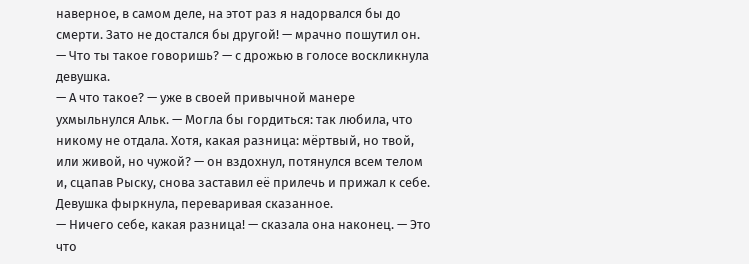наверное, в самом деле, на этот раз я надорвался бы до смерти. Зато не достался бы другой! — мрачно пошутил он.
— Что ты такое говоришь? — с дрожью в голосе воскликнула девушка.
— А что такое? — уже в своей привычной манере ухмыльнулся Альк. — Могла бы гордиться: так любила, что никому не отдала. Хотя, какая разница: мёртвый, но твой, или живой, но чужой? — он вздохнул, потянулся всем телом и, сцапав Рыску, снова заставил её прилечь и прижал к себе.
Девушка фыркнула, переваривая сказанное.
— Ничего себе, какая разница! — сказала она наконец. — Это что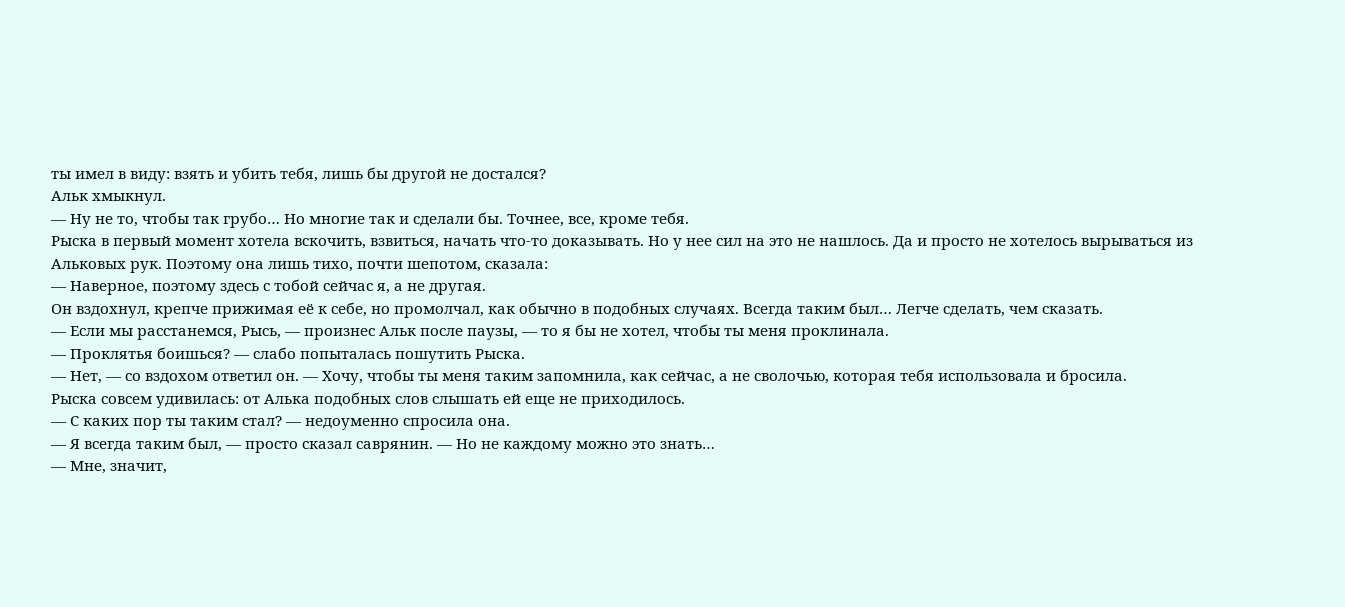ты имел в виду: взять и убить тебя, лишь бы другой не достался?
Альк хмыкнул.
— Ну не то, чтобы так грубо… Но многие так и сделали бы. Точнее, все, кроме тебя.
Рыска в первый момент хотела вскочить, взвиться, начать что-то доказывать. Но у нее сил на это не нашлось. Да и просто не хотелось вырываться из Альковых рук. Поэтому она лишь тихо, почти шепотом, сказала:
— Наверное, поэтому здесь с тобой сейчас я, а не другая.
Он вздохнул, крепче прижимая её к себе, но промолчал, как обычно в подобных случаях. Всегда таким был… Легче сделать, чем сказать.
— Если мы расстанемся, Рысь, — произнес Альк после паузы, — то я бы не хотел, чтобы ты меня проклинала.
— Проклятья боишься? — слабо попыталась пошутить Рыска.
— Нет, — со вздохом ответил он. — Хочу, чтобы ты меня таким запомнила, как сейчас, а не сволочью, которая тебя использовала и бросила.
Рыска совсем удивилась: от Алька подобных слов слышать ей еще не приходилось.
— С каких пор ты таким стал? — недоуменно спросила она.
— Я всегда таким был, — просто сказал саврянин. — Но не каждому можно это знать…
— Мне, значит,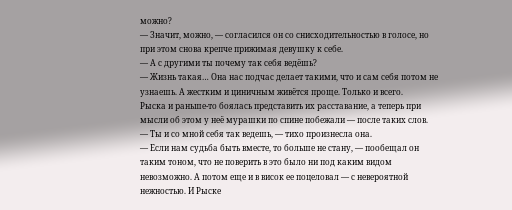можно?
— Значит, можно, — согласился он со снисходительностью в голосе, но при этом снова крепче прижимая девушку к себе.
— А с другими ты почему так себя ведёшь?
— Жизнь такая… Она нас подчас делает такими, что и сам себя потом не узнаешь. А жестким и циничным живётся проще. Только и всего.
Рыска и раньше-то боялась представить их расставание, а теперь при мысли об этом у неё мурашки по спине побежали — после таких слов.
— Ты и со мной себя так ведешь, — тихо произнесла она.
— Если нам судьба быть вместе, то больше не стану, — пообещал он таким тоном, что не поверить в это было ни под каким видом невозможно. А потом еще и в висок ее поцеловал — с невероятной нежностью. И Рыске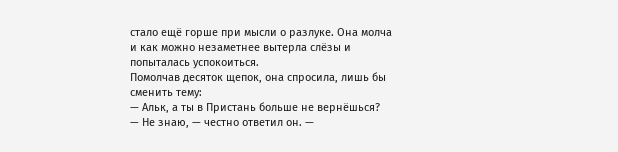стало ещё горше при мысли о разлуке. Она молча и как можно незаметнее вытерла слёзы и попыталась успокоиться.
Помолчав десяток щепок, она спросила, лишь бы сменить тему:
— Альк, а ты в Пристань больше не вернёшься?
— Не знаю, — честно ответил он. —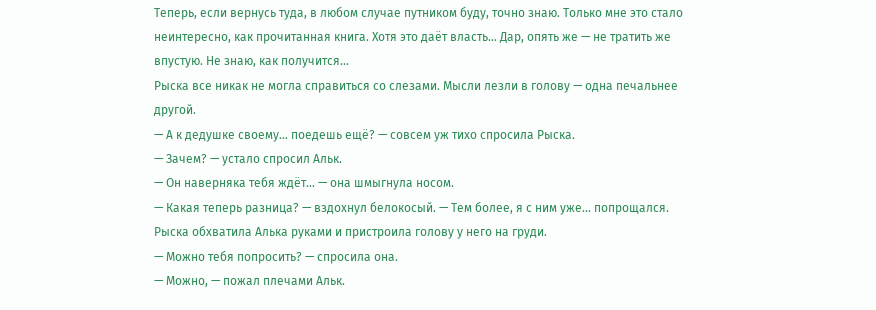Теперь, если вернусь туда, в любом случае путником буду, точно знаю. Только мне это стало неинтересно, как прочитанная книга. Хотя это даёт власть… Дар, опять же — не тратить же впустую. Не знаю, как получится…
Рыска все никак не могла справиться со слезами. Мысли лезли в голову — одна печальнее другой.
— А к дедушке своему… поедешь ещё? — совсем уж тихо спросила Рыска.
— Зачем? — устало спросил Альк.
— Он наверняка тебя ждёт… — она шмыгнула носом.
— Какая теперь разница? — вздохнул белокосый. — Тем более, я с ним уже… попрощался.
Рыска обхватила Алька руками и пристроила голову у него на груди.
— Можно тебя попросить? — спросила она.
— Можно, — пожал плечами Альк.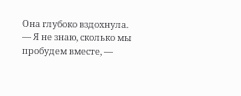Она глубоко вздохнула.
— Я не знаю, сколько мы пробудем вместе, —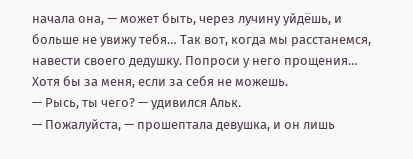начала она, — может быть, через лучину уйдёшь, и больше не увижу тебя… Так вот, когда мы расстанемся, навести своего дедушку. Попроси у него прощения… Хотя бы за меня, если за себя не можешь.
— Рысь, ты чего? — удивился Альк.
— Пожалуйста, — прошептала девушка, и он лишь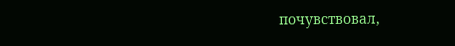почувствовал,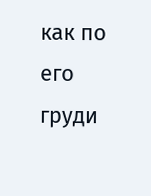как по его груди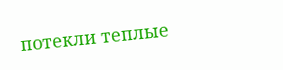потекли теплые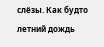слёзы. Как будто летний дождь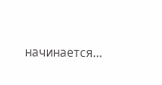начинается…